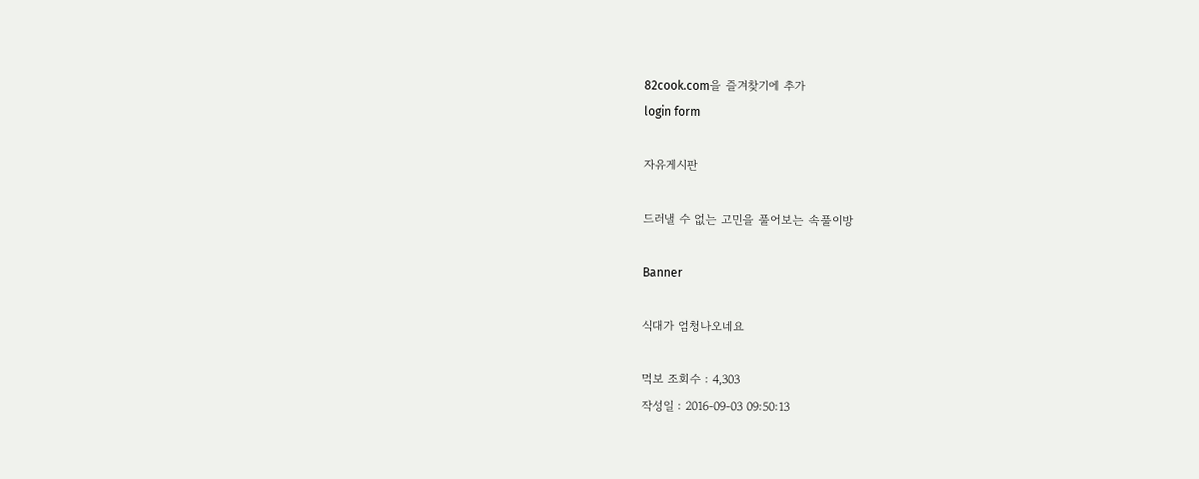82cook.com을 즐겨찾기에 추가
login form

자유게시판

드러낼 수 없는 고민을 풀어보는 속풀이방

Banner

식대가 엄청나오네요

먹보 조회수 : 4,303
작성일 : 2016-09-03 09:50:13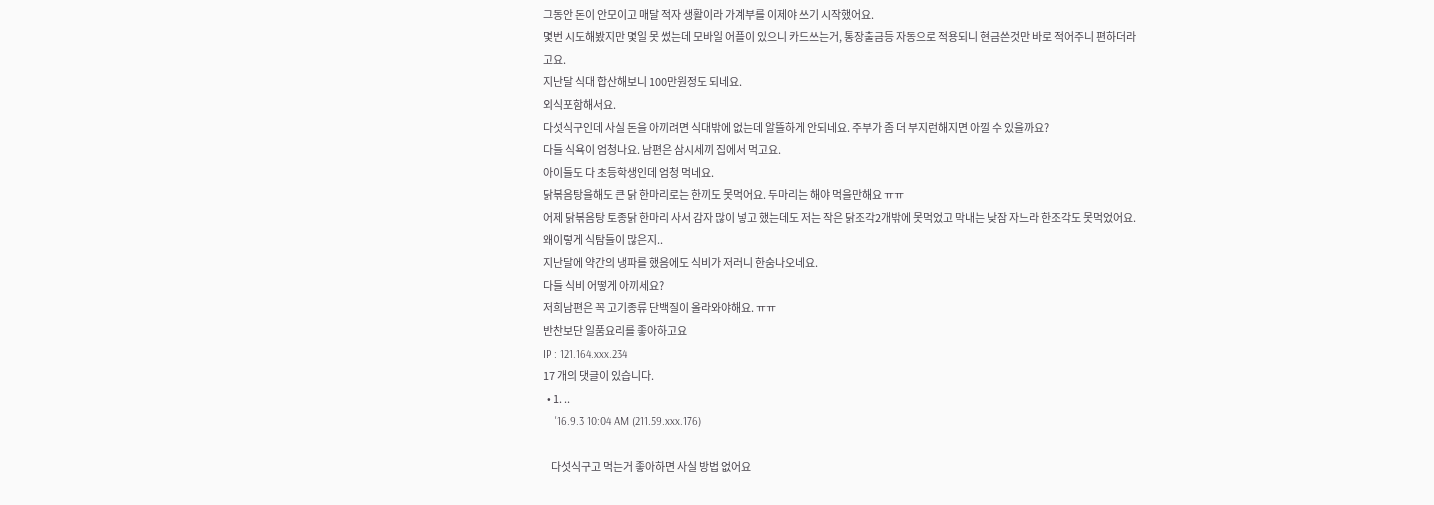그동안 돈이 안모이고 매달 적자 생활이라 가계부를 이제야 쓰기 시작했어요.
몇번 시도해봤지만 몇일 못 썼는데 모바일 어플이 있으니 카드쓰는거, 통장출금등 자동으로 적용되니 현금쓴것만 바로 적어주니 편하더라고요.
지난달 식대 합산해보니 100만원정도 되네요.
외식포함해서요.
다섯식구인데 사실 돈을 아끼려면 식대밖에 없는데 알뜰하게 안되네요. 주부가 좀 더 부지런해지면 아낄 수 있을까요?
다들 식욕이 엄청나요. 남편은 삼시세끼 집에서 먹고요.
아이들도 다 초등학생인데 엄청 먹네요.
닭볶음탕을해도 큰 닭 한마리로는 한끼도 못먹어요. 두마리는 해야 먹을만해요 ㅠㅠ
어제 닭볶음탕 토종닭 한마리 사서 감자 많이 넣고 했는데도 저는 작은 닭조각2개밖에 못먹었고 막내는 낮잠 자느라 한조각도 못먹었어요.
왜이렇게 식탐들이 많은지..
지난달에 약간의 냉파를 했음에도 식비가 저러니 한숨나오네요.
다들 식비 어떻게 아끼세요?
저희남편은 꼭 고기종류 단백질이 올라와야해요. ㅠㅠ
반찬보단 일품요리를 좋아하고요
IP : 121.164.xxx.234
17 개의 댓글이 있습니다.
  • 1. ..
    '16.9.3 10:04 AM (211.59.xxx.176)

    다섯식구고 먹는거 좋아하면 사실 방법 없어요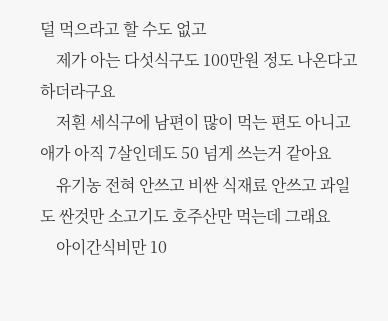덜 먹으라고 할 수도 없고
    제가 아는 다섯식구도 100만원 정도 나온다고 하더라구요
    저흰 세식구에 남편이 많이 먹는 편도 아니고 애가 아직 7살인데도 50 넘게 쓰는거 같아요
    유기농 전혀 안쓰고 비싼 식재료 안쓰고 과일도 싼것만 소고기도 호주산만 먹는데 그래요
    아이간식비만 10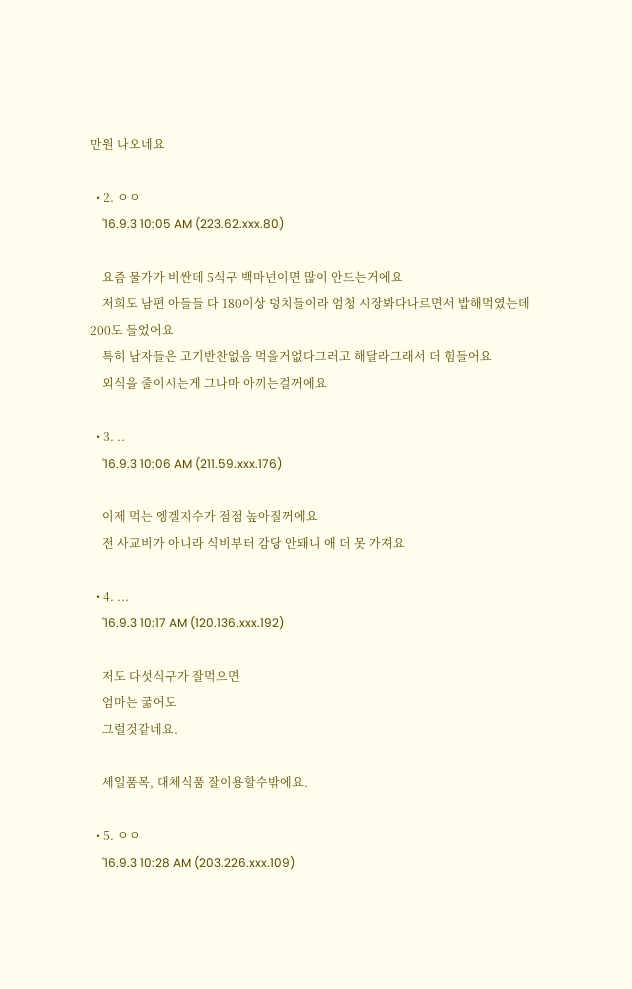만원 나오네요

  • 2. ㅇㅇ
    '16.9.3 10:05 AM (223.62.xxx.80)

    요즘 물가가 비싼데 5식구 백마넌이면 많이 안드는거에요
    저희도 남편 아들들 다 180이상 덩치들이라 엄청 시장봐다나르면서 밥해먹였는데 200도 들었어요
    특히 남자들은 고기반찬없음 먹을거없다그러고 해달라그래서 더 힘들어요
    외식을 줄이시는게 그나마 아끼는걸꺼에요

  • 3. ..
    '16.9.3 10:06 AM (211.59.xxx.176)

    이제 먹는 엥겔지수가 점점 높아질꺼에요
    전 사교비가 아니라 식비부터 감당 안돼니 애 더 못 가져요

  • 4. ...
    '16.9.3 10:17 AM (120.136.xxx.192)

    저도 다섯식구가 잘먹으면
    엄마는 굶어도
    그럴것같네요.

    세일품목, 대체식품 잘이용할수밖에요.

  • 5. ㅇㅇ
    '16.9.3 10:28 AM (203.226.xxx.109)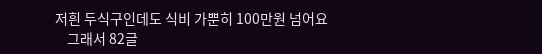저흰 두식구인데도 식비 가뿐히 100만원 넘어요
    그래서 82글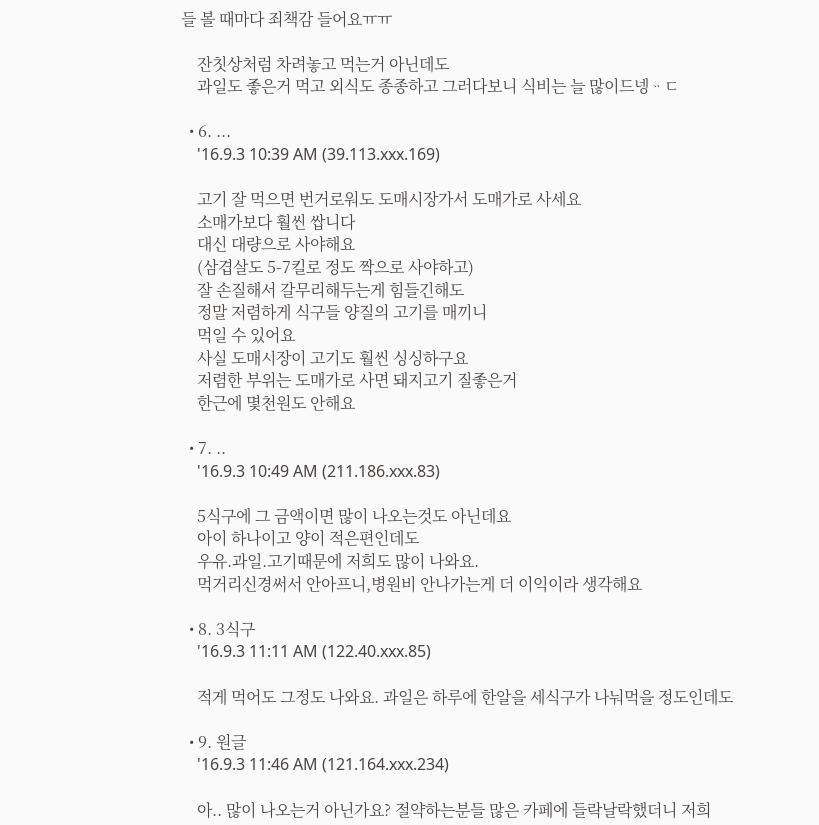들 볼 때마다 죄책감 들어요ㅠㅠ

    잔칫상처럼 차려놓고 먹는거 아닌데도
    과일도 좋은거 먹고 외식도 종종하고 그러다보니 식비는 늘 많이드넹ᆢㄷ

  • 6. ...
    '16.9.3 10:39 AM (39.113.xxx.169)

    고기 잘 먹으면 번거로워도 도매시장가서 도매가로 사세요
    소매가보다 훨씬 쌉니다
    대신 대량으로 사야해요
    (삼겹살도 5-7킬로 정도 짝으로 사야하고)
    잘 손질해서 갈무리해두는게 힘들긴해도
    정말 저렴하게 식구들 양질의 고기를 매끼니
    먹일 수 있어요
    사실 도매시장이 고기도 훨씬 싱싱하구요
    저렴한 부위는 도매가로 사면 돼지고기 질좋은거
    한근에 몇천원도 안해요

  • 7. ..
    '16.9.3 10:49 AM (211.186.xxx.83)

    5식구에 그 금액이면 많이 나오는것도 아닌데요
    아이 하나이고 양이 적은편인데도
    우유.과일.고기때문에 저희도 많이 나와요.
    먹거리신경써서 안아프니,병원비 안나가는게 더 이익이라 생각해요

  • 8. 3식구
    '16.9.3 11:11 AM (122.40.xxx.85)

    적게 먹어도 그정도 나와요. 과일은 하루에 한알을 세식구가 나눠먹을 정도인데도

  • 9. 원글
    '16.9.3 11:46 AM (121.164.xxx.234)

    아.. 많이 나오는거 아닌가요? 절약하는분들 많은 카페에 들락날락했더니 저희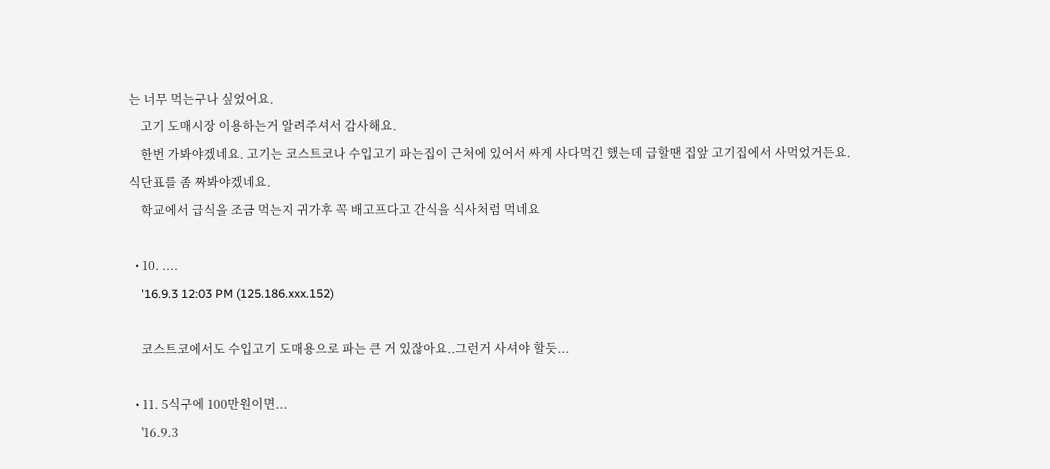는 너무 먹는구나 싶었어요.
    고기 도매시장 이용하는거 알려주셔서 감사해요.
    한번 가봐야겠네요. 고기는 코스트코나 수입고기 파는집이 근처에 있어서 싸게 사다먹긴 했는데 급할땐 집앞 고기집에서 사먹었거든요. 식단표를 좀 짜봐야겠네요.
    학교에서 급식을 조금 먹는지 귀가후 꼭 배고프다고 간식을 식사처럼 먹네요

  • 10. ....
    '16.9.3 12:03 PM (125.186.xxx.152)

    코스트코에서도 수입고기 도매용으로 파는 큰 거 있잖아요..그런거 사셔야 할듯...

  • 11. 5식구에 100만원이면...
    '16.9.3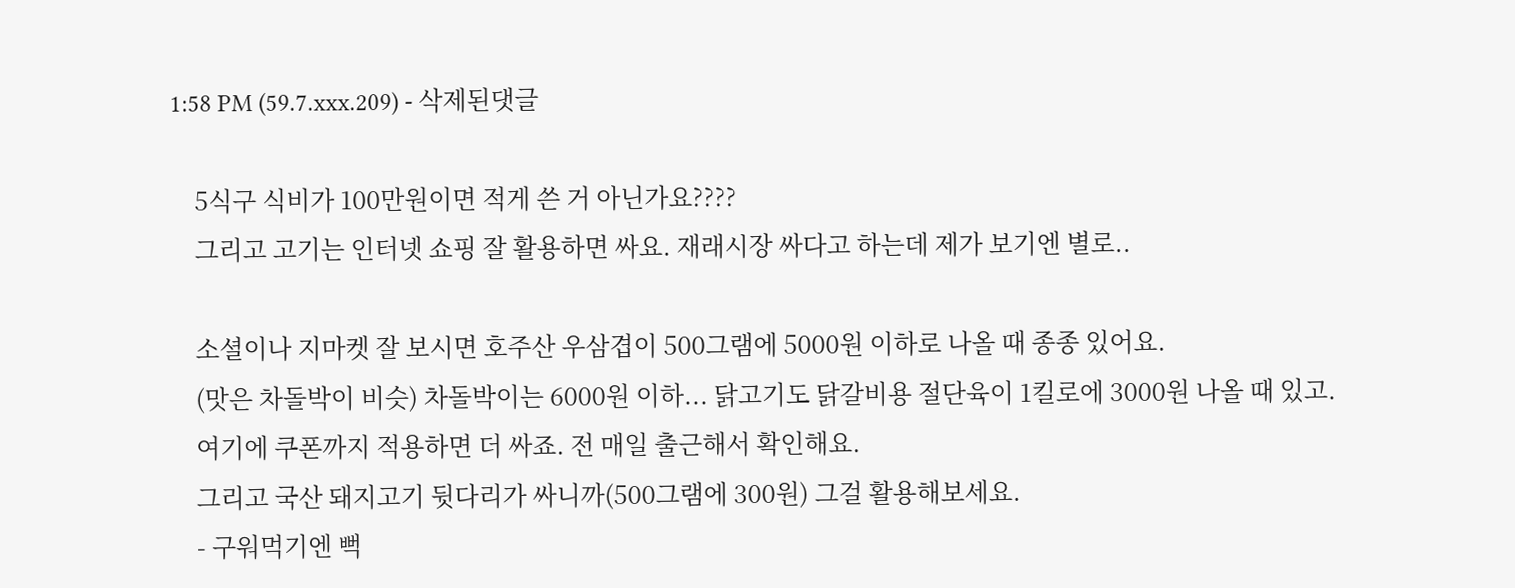1:58 PM (59.7.xxx.209) - 삭제된댓글

    5식구 식비가 100만원이면 적게 쓴 거 아닌가요????
    그리고 고기는 인터넷 쇼핑 잘 활용하면 싸요. 재래시장 싸다고 하는데 제가 보기엔 별로..

    소셜이나 지마켓 잘 보시면 호주산 우삼겹이 500그램에 5000원 이하로 나올 때 종종 있어요.
    (맛은 차돌박이 비슷) 차돌박이는 6000원 이하... 닭고기도 닭갈비용 절단육이 1킬로에 3000원 나올 때 있고.
    여기에 쿠폰까지 적용하면 더 싸죠. 전 매일 출근해서 확인해요.
    그리고 국산 돼지고기 뒷다리가 싸니까(500그램에 300원) 그걸 활용해보세요.
    - 구워먹기엔 뻑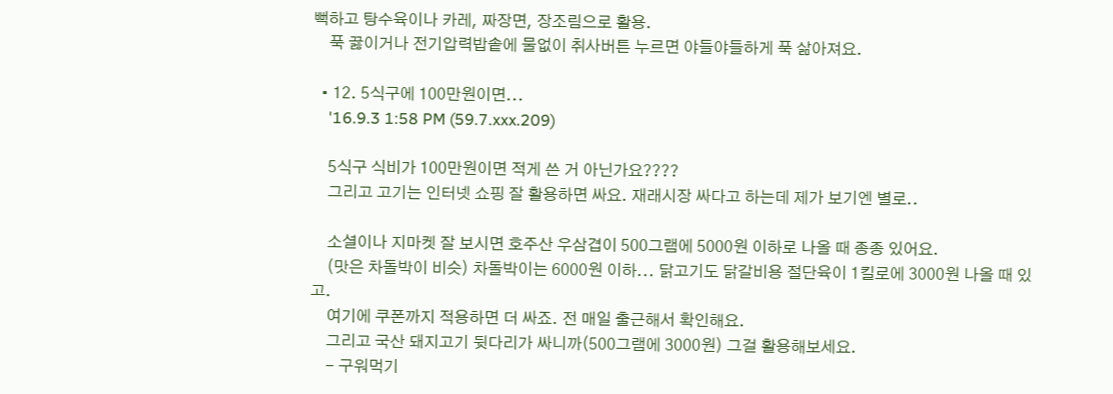뻑하고 탕수육이나 카레, 짜장면, 장조림으로 활용.
    푹 끓이거나 전기압력밥솥에 물없이 취사버튼 누르면 야들야들하게 푹 삶아져요.

  • 12. 5식구에 100만원이면...
    '16.9.3 1:58 PM (59.7.xxx.209)

    5식구 식비가 100만원이면 적게 쓴 거 아닌가요????
    그리고 고기는 인터넷 쇼핑 잘 활용하면 싸요. 재래시장 싸다고 하는데 제가 보기엔 별로..

    소셜이나 지마켓 잘 보시면 호주산 우삼겹이 500그램에 5000원 이하로 나올 때 종종 있어요.
    (맛은 차돌박이 비슷) 차돌박이는 6000원 이하... 닭고기도 닭갈비용 절단육이 1킬로에 3000원 나올 때 있고.
    여기에 쿠폰까지 적용하면 더 싸죠. 전 매일 출근해서 확인해요.
    그리고 국산 돼지고기 뒷다리가 싸니까(500그램에 3000원) 그걸 활용해보세요.
    - 구워먹기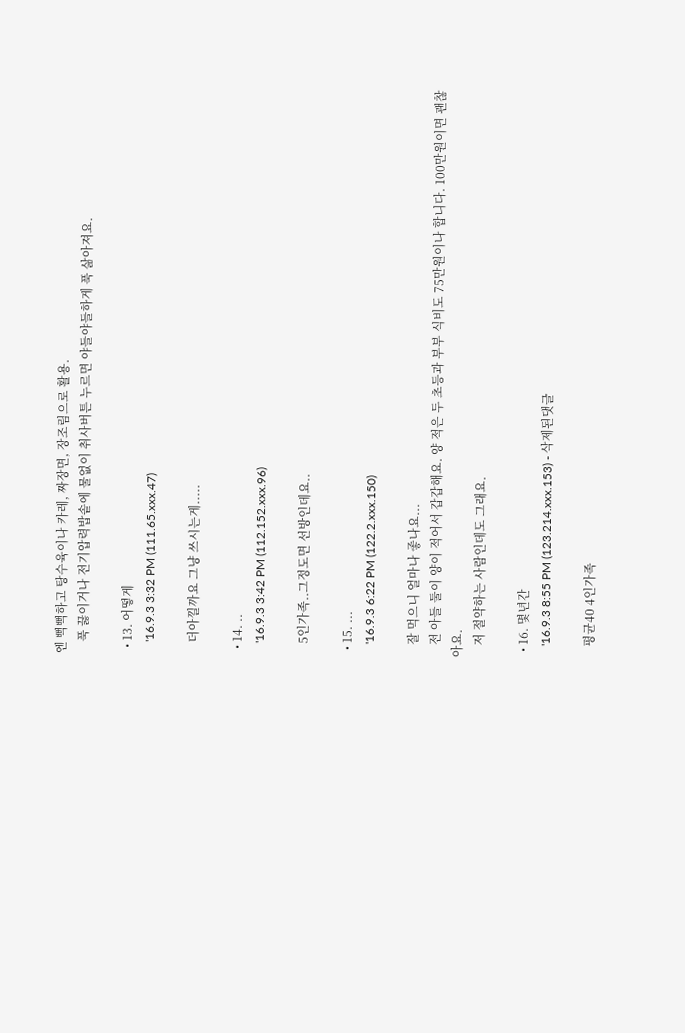엔 뻑뻑하고 탕수육이나 카레, 짜장면, 장조림으로 활용.
    푹 끓이거나 전기압력밥솥에 물없이 취사버튼 누르면 야들야들하게 푹 삶아져요.

  • 13. 어떻게
    '16.9.3 3:32 PM (111.65.xxx.47)

    더아낄까요 그냥 쓰시는게.....

  • 14. ..
    '16.9.3 3:42 PM (112.152.xxx.96)

    5인가족..그정도면 선방인데요..

  • 15. ...
    '16.9.3 6:22 PM (122.2.xxx.150)

    잘 먹으니 얼마나 좋나요...
    전 아들 둘이 양이 적어서 갑갑해요. 양 적은 두 초등과 부부 식비도 75만원이나 합니다. 100만원이면 괜찮아요.
    저 절약하는 사람인데도 그래요.

  • 16. 몇년간
    '16.9.3 8:55 PM (123.214.xxx.153) - 삭제된댓글

    평균40 4인가족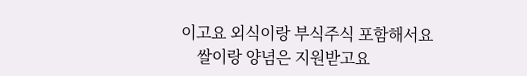이고요 외식이랑 부식주식 포함해서요
    쌀이랑 양념은 지원받고요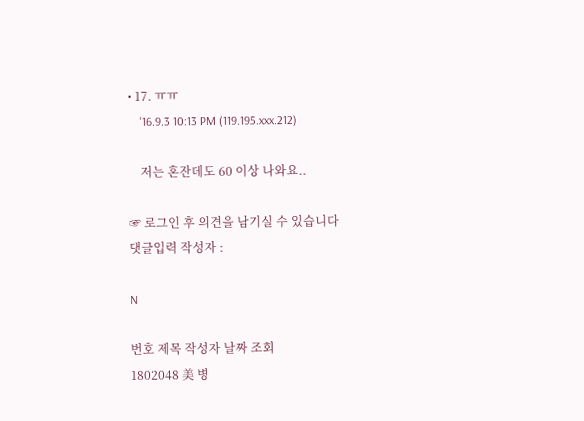• 17. ㅠㅠ
    '16.9.3 10:13 PM (119.195.xxx.212)

    저는 혼잔데도 60 이상 나와요..

☞ 로그인 후 의견을 남기실 수 있습니다
댓글입력 작성자 :

N

번호 제목 작성자 날짜 조회
1802048 美 병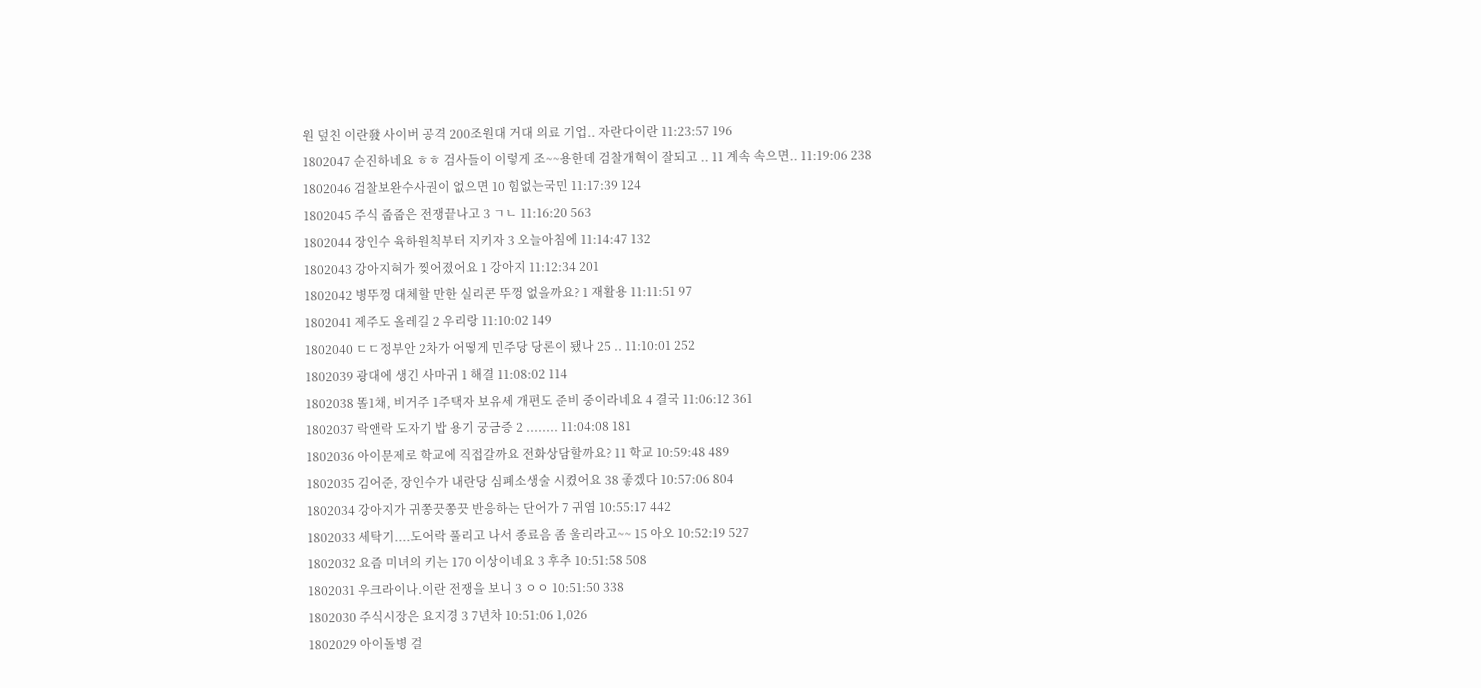원 덮친 이란發 사이버 공격 200조원대 거대 의료 기업.. 자란다이란 11:23:57 196
1802047 순진하네요 ㅎㅎ 검사들이 이렇게 조~~용한데 검찰개혁이 잘되고 .. 11 계속 속으면.. 11:19:06 238
1802046 검찰보완수사권이 없으면 10 힘없는국민 11:17:39 124
1802045 주식 줍줍은 전쟁끝나고 3 ㄱㄴ 11:16:20 563
1802044 장인수 육하원칙부터 지키자 3 오늘아침에 11:14:47 132
1802043 강아지혀가 찢어졌어요 1 강아지 11:12:34 201
1802042 병뚜껑 대체할 만한 실리콘 뚜껑 없을까요? 1 재활용 11:11:51 97
1802041 제주도 올레길 2 우리랑 11:10:02 149
1802040 ㄷㄷ정부안 2차가 어떻게 민주당 당론이 됐나 25 .. 11:10:01 252
1802039 광대에 생긴 사마귀 1 해결 11:08:02 114
1802038 똘1채, 비거주 1주택자 보유세 개편도 준비 중이라네요 4 결국 11:06:12 361
1802037 락앤락 도자기 밥 용기 궁금증 2 ........ 11:04:08 181
1802036 아이문제로 학교에 직접갈까요 전화상담할까요? 11 학교 10:59:48 489
1802035 김어준, 장인수가 내란당 심폐소생술 시켰어요 38 좋겠다 10:57:06 804
1802034 강아지가 귀쫑끗쫑끗 반응하는 단어가 7 귀염 10:55:17 442
1802033 세탁기....도어락 풀리고 나서 종료음 좀 울리라고~~ 15 아오 10:52:19 527
1802032 요즘 미녀의 키는 170 이상이네요 3 후추 10:51:58 508
1802031 우크라이나.이란 전쟁을 보니 3 ㅇㅇ 10:51:50 338
1802030 주식시장은 요지경 3 7년차 10:51:06 1,026
1802029 아이돌병 걸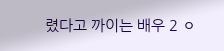렸다고 까이는 배우 2 ㅇ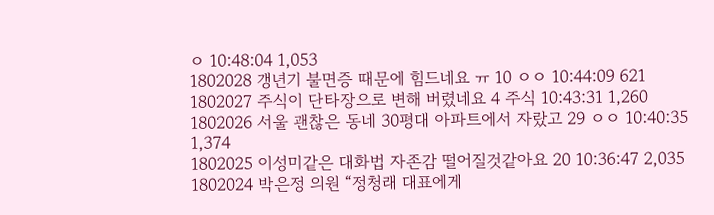ㅇ 10:48:04 1,053
1802028 갱년기 불면증 때문에 힘드네요 ㅠ 10 ㅇㅇ 10:44:09 621
1802027 주식이 단타장으로 변해 버렸네요 4 주식 10:43:31 1,260
1802026 서울 괜찮은 동네 30평대 아파트에서 자랐고 29 ㅇㅇ 10:40:35 1,374
1802025 이성미같은 대화법 자존감 떨어질것같아요 20 10:36:47 2,035
1802024 박은정 의원 “정청래 대표에게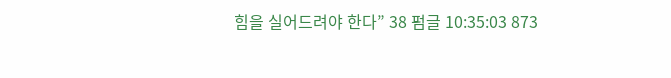힘을 실어드려야 한다” 38 펌글 10:35:03 873